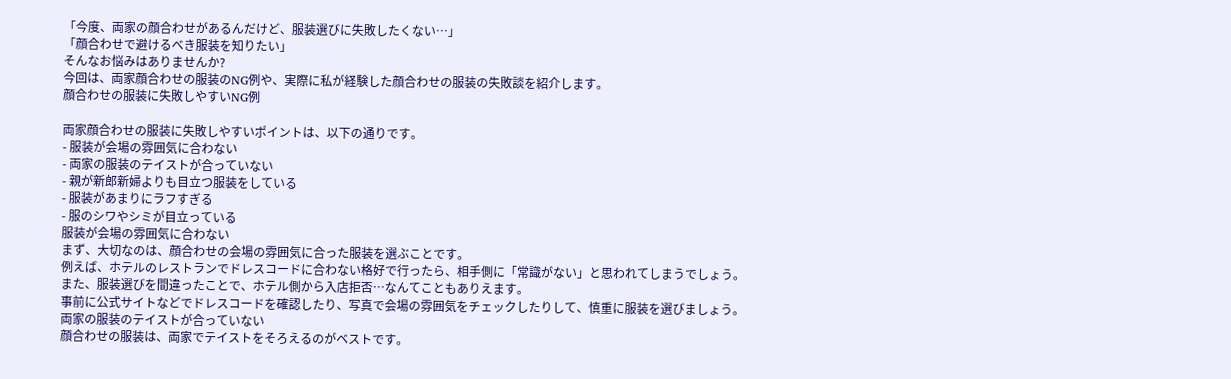「今度、両家の顔合わせがあるんだけど、服装選びに失敗したくない…」
「顔合わせで避けるべき服装を知りたい」
そんなお悩みはありませんか?
今回は、両家顔合わせの服装のNG例や、実際に私が経験した顔合わせの服装の失敗談を紹介します。
顔合わせの服装に失敗しやすいNG例

両家顔合わせの服装に失敗しやすいポイントは、以下の通りです。
- 服装が会場の雰囲気に合わない
- 両家の服装のテイストが合っていない
- 親が新郎新婦よりも目立つ服装をしている
- 服装があまりにラフすぎる
- 服のシワやシミが目立っている
服装が会場の雰囲気に合わない
まず、大切なのは、顔合わせの会場の雰囲気に合った服装を選ぶことです。
例えば、ホテルのレストランでドレスコードに合わない格好で行ったら、相手側に「常識がない」と思われてしまうでしょう。
また、服装選びを間違ったことで、ホテル側から入店拒否…なんてこともありえます。
事前に公式サイトなどでドレスコードを確認したり、写真で会場の雰囲気をチェックしたりして、慎重に服装を選びましょう。
両家の服装のテイストが合っていない
顔合わせの服装は、両家でテイストをそろえるのがベストです。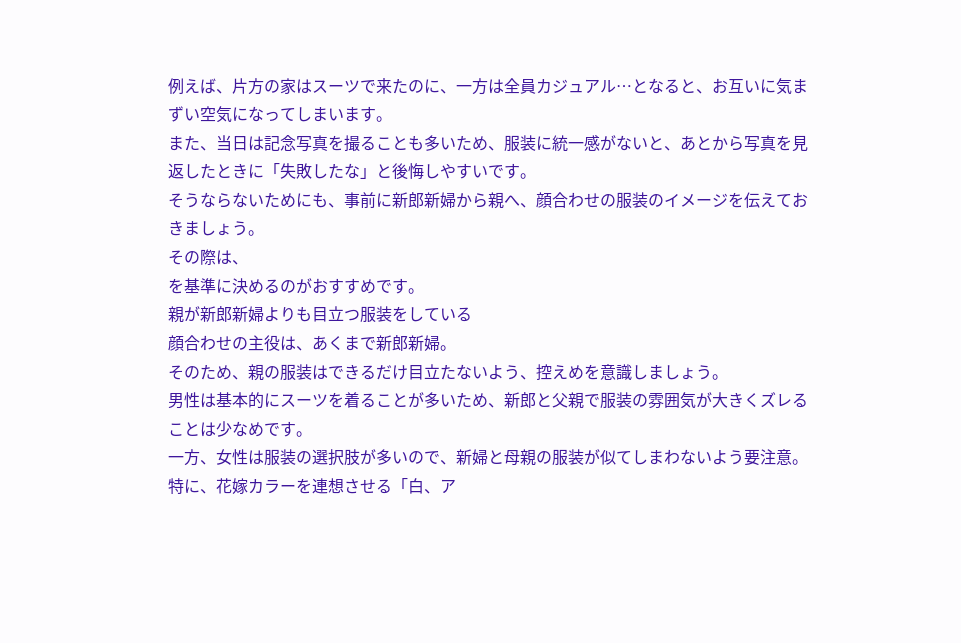例えば、片方の家はスーツで来たのに、一方は全員カジュアル…となると、お互いに気まずい空気になってしまいます。
また、当日は記念写真を撮ることも多いため、服装に統一感がないと、あとから写真を見返したときに「失敗したな」と後悔しやすいです。
そうならないためにも、事前に新郎新婦から親へ、顔合わせの服装のイメージを伝えておきましょう。
その際は、
を基準に決めるのがおすすめです。
親が新郎新婦よりも目立つ服装をしている
顔合わせの主役は、あくまで新郎新婦。
そのため、親の服装はできるだけ目立たないよう、控えめを意識しましょう。
男性は基本的にスーツを着ることが多いため、新郎と父親で服装の雰囲気が大きくズレることは少なめです。
一方、女性は服装の選択肢が多いので、新婦と母親の服装が似てしまわないよう要注意。
特に、花嫁カラーを連想させる「白、ア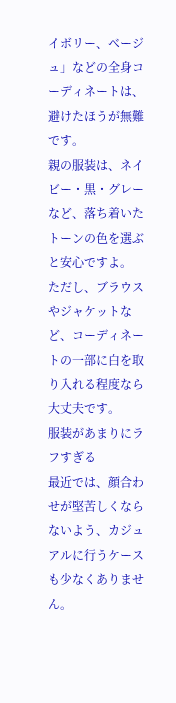イボリー、ベージュ」などの全身コーディネートは、避けたほうが無難です。
親の服装は、ネイビー・黒・グレーなど、落ち着いたトーンの色を選ぶと安心ですよ。
ただし、ブラウスやジャケットなど、コーディネートの一部に白を取り入れる程度なら大丈夫です。
服装があまりにラフすぎる
最近では、顔合わせが堅苦しくならないよう、カジュアルに行うケースも少なくありません。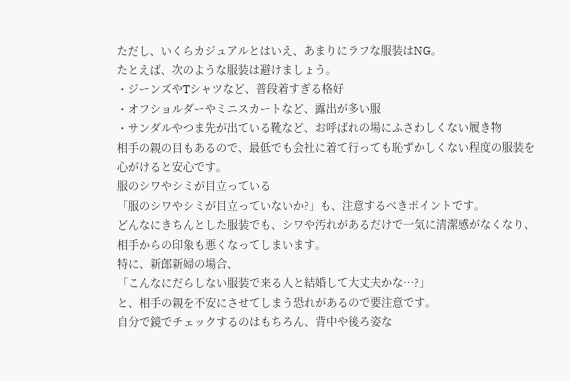ただし、いくらカジュアルとはいえ、あまりにラフな服装はNG。
たとえば、次のような服装は避けましょう。
・ジーンズやTシャツなど、普段着すぎる格好
・オフショルダーやミニスカートなど、露出が多い服
・サンダルやつま先が出ている靴など、お呼ばれの場にふさわしくない履き物
相手の親の目もあるので、最低でも会社に着て行っても恥ずかしくない程度の服装を心がけると安心です。
服のシワやシミが目立っている
「服のシワやシミが目立っていないか?」も、注意するべきポイントです。
どんなにきちんとした服装でも、シワや汚れがあるだけで一気に清潔感がなくなり、相手からの印象も悪くなってしまいます。
特に、新郎新婦の場合、
「こんなにだらしない服装で来る人と結婚して大丈夫かな…?」
と、相手の親を不安にさせてしまう恐れがあるので要注意です。
自分で鏡でチェックするのはもちろん、背中や後ろ姿な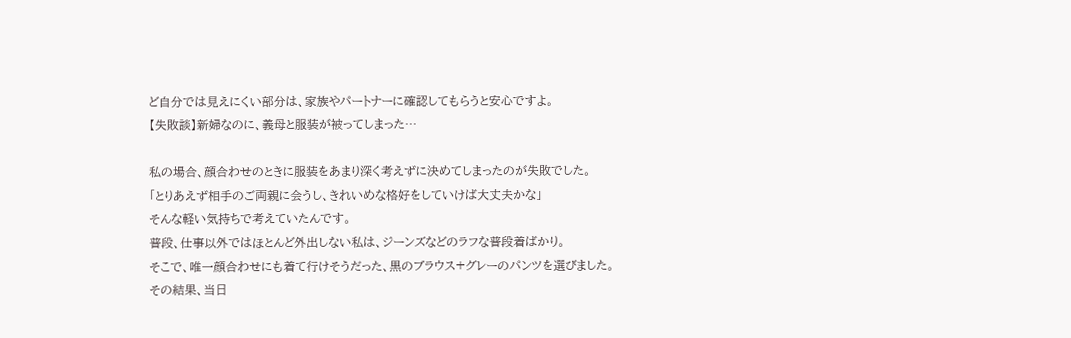ど自分では見えにくい部分は、家族やパートナーに確認してもらうと安心ですよ。
【失敗談】新婦なのに、義母と服装が被ってしまった…

私の場合、顔合わせのときに服装をあまり深く考えずに決めてしまったのが失敗でした。
「とりあえず相手のご両親に会うし、きれいめな格好をしていけば大丈夫かな」
そんな軽い気持ちで考えていたんです。
普段、仕事以外ではほとんど外出しない私は、ジーンズなどのラフな普段着ばかり。
そこで、唯一顔合わせにも着て行けそうだった、黒のブラウス+グレーのパンツを選びました。
その結果、当日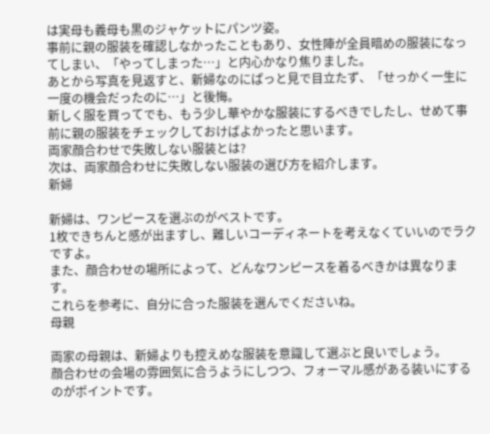は実母も義母も黒のジャケットにパンツ姿。
事前に親の服装を確認しなかったこともあり、女性陣が全員暗めの服装になってしまい、「やってしまった…」と内心かなり焦りました。
あとから写真を見返すと、新婦なのにぱっと見で目立たず、「せっかく一生に一度の機会だったのに…」と後悔。
新しく服を買ってでも、もう少し華やかな服装にするべきでしたし、せめて事前に親の服装をチェックしておけばよかったと思います。
両家顔合わせで失敗しない服装とは?
次は、両家顔合わせに失敗しない服装の選び方を紹介します。
新婦

新婦は、ワンピースを選ぶのがベストです。
1枚できちんと感が出ますし、難しいコーディネートを考えなくていいのでラクですよ。
また、顔合わせの場所によって、どんなワンピースを着るべきかは異なります。
これらを参考に、自分に合った服装を選んでくださいね。
母親

両家の母親は、新婦よりも控えめな服装を意識して選ぶと良いでしょう。
顔合わせの会場の雰囲気に合うようにしつつ、フォーマル感がある装いにするのがポイントです。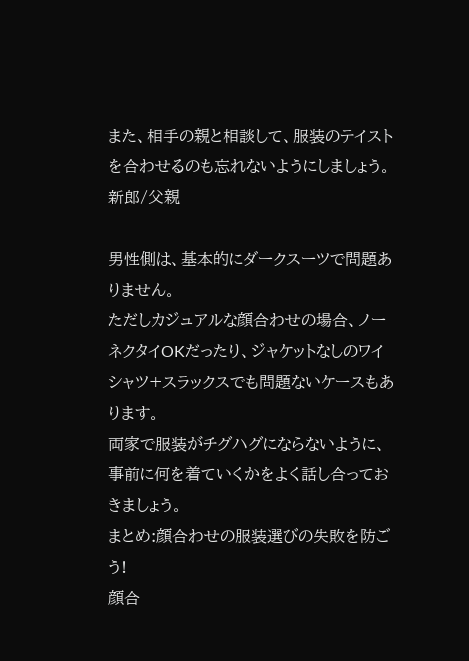また、相手の親と相談して、服装のテイストを合わせるのも忘れないようにしましょう。
新郎/父親

男性側は、基本的にダークスーツで問題ありません。
ただしカジュアルな顔合わせの場合、ノーネクタイOKだったり、ジャケットなしのワイシャツ+スラックスでも問題ないケースもあります。
両家で服装がチグハグにならないように、事前に何を着ていくかをよく話し合っておきましょう。
まとめ:顔合わせの服装選びの失敗を防ごう!
顔合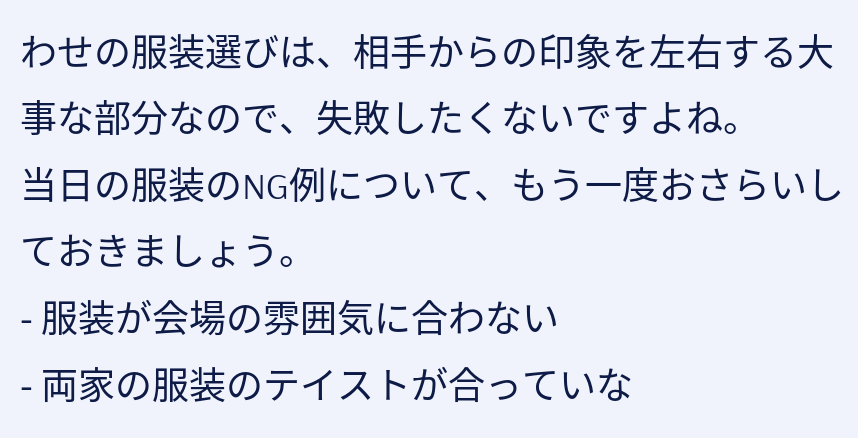わせの服装選びは、相手からの印象を左右する大事な部分なので、失敗したくないですよね。
当日の服装のNG例について、もう一度おさらいしておきましょう。
- 服装が会場の雰囲気に合わない
- 両家の服装のテイストが合っていな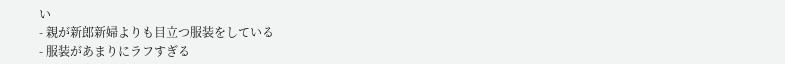い
- 親が新郎新婦よりも目立つ服装をしている
- 服装があまりにラフすぎる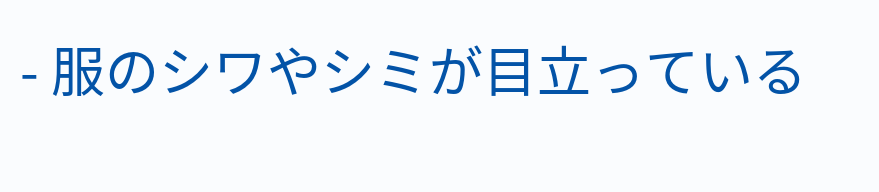- 服のシワやシミが目立っている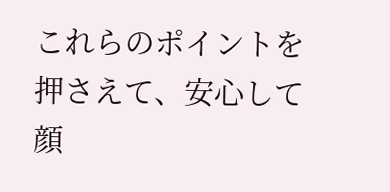これらのポイントを押さえて、安心して顔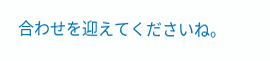合わせを迎えてくださいね。